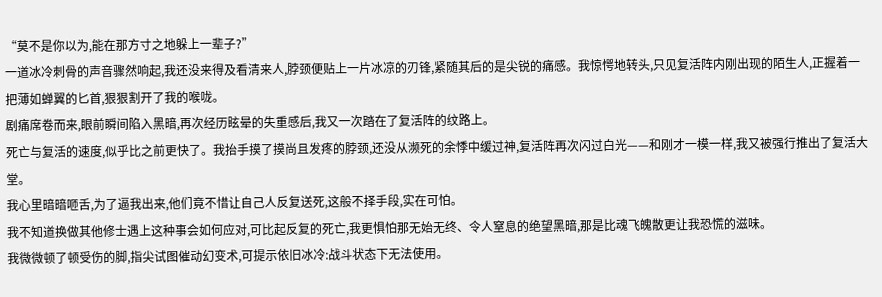“莫不是你以为,能在那方寸之地躲上一辈子?”
一道冰冷刺骨的声音骤然响起,我还没来得及看清来人,脖颈便贴上一片冰凉的刃锋,紧随其后的是尖锐的痛感。我惊愕地转头,只见复活阵内刚出现的陌生人,正握着一把薄如蝉翼的匕首,狠狠割开了我的喉咙。
剧痛席卷而来,眼前瞬间陷入黑暗,再次经历眩晕的失重感后,我又一次踏在了复活阵的纹路上。
死亡与复活的速度,似乎比之前更快了。我抬手摸了摸尚且发疼的脖颈,还没从濒死的余悸中缓过神,复活阵再次闪过白光——和刚才一模一样,我又被强行推出了复活大堂。
我心里暗暗咂舌,为了逼我出来,他们竟不惜让自己人反复送死,这般不择手段,实在可怕。
我不知道换做其他修士遇上这种事会如何应对,可比起反复的死亡,我更惧怕那无始无终、令人窒息的绝望黑暗,那是比魂飞魄散更让我恐慌的滋味。
我微微顿了顿受伤的脚,指尖试图催动幻变术,可提示依旧冰冷:战斗状态下无法使用。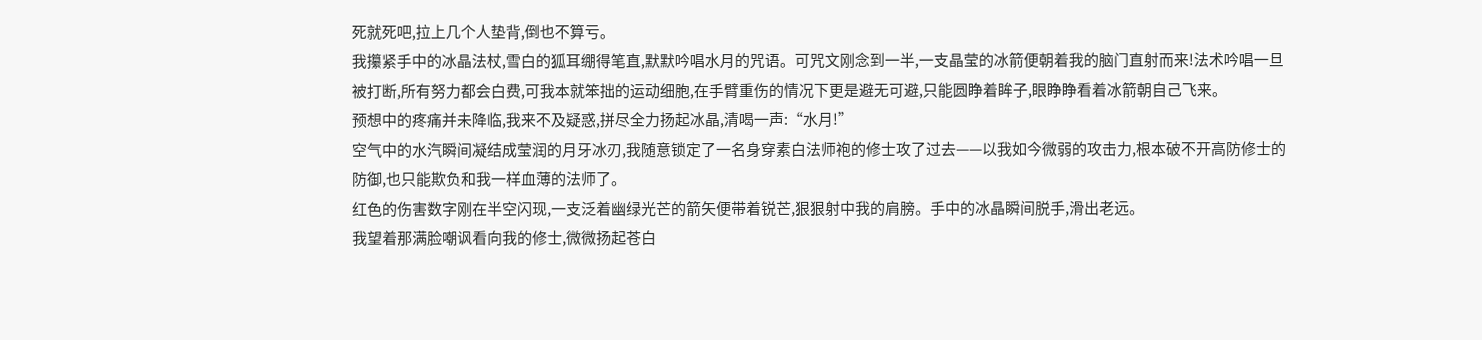死就死吧,拉上几个人垫背,倒也不算亏。
我攥紧手中的冰晶法杖,雪白的狐耳绷得笔直,默默吟唱水月的咒语。可咒文刚念到一半,一支晶莹的冰箭便朝着我的脑门直射而来!法术吟唱一旦被打断,所有努力都会白费,可我本就笨拙的运动细胞,在手臂重伤的情况下更是避无可避,只能圆睁着眸子,眼睁睁看着冰箭朝自己飞来。
预想中的疼痛并未降临,我来不及疑惑,拼尽全力扬起冰晶,清喝一声:“水月!”
空气中的水汽瞬间凝结成莹润的月牙冰刃,我随意锁定了一名身穿素白法师袍的修士攻了过去——以我如今微弱的攻击力,根本破不开高防修士的防御,也只能欺负和我一样血薄的法师了。
红色的伤害数字刚在半空闪现,一支泛着幽绿光芒的箭矢便带着锐芒,狠狠射中我的肩膀。手中的冰晶瞬间脱手,滑出老远。
我望着那满脸嘲讽看向我的修士,微微扬起苍白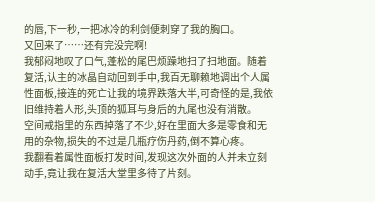的唇,下一秒,一把冰冷的利剑便刺穿了我的胸口。
又回来了……还有完没完啊!
我郁闷地叹了口气,蓬松的尾巴烦躁地扫了扫地面。随着复活,认主的冰晶自动回到手中,我百无聊赖地调出个人属性面板,接连的死亡让我的境界跌落大半,可奇怪的是,我依旧维持着人形,头顶的狐耳与身后的九尾也没有消散。
空间戒指里的东西掉落了不少,好在里面大多是零食和无用的杂物,损失的不过是几瓶疗伤丹药,倒不算心疼。
我翻看着属性面板打发时间,发现这次外面的人并未立刻动手,竟让我在复活大堂里多待了片刻。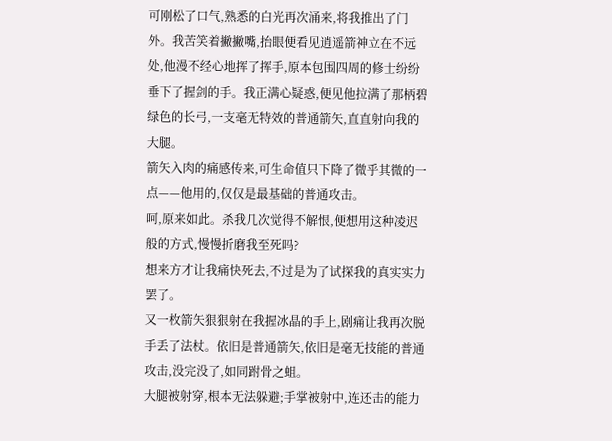可刚松了口气,熟悉的白光再次涌来,将我推出了门外。我苦笑着撇撇嘴,抬眼便看见逍遥箭神立在不远处,他漫不经心地挥了挥手,原本包围四周的修士纷纷垂下了握剑的手。我正满心疑惑,便见他拉满了那柄碧绿色的长弓,一支毫无特效的普通箭矢,直直射向我的大腿。
箭矢入肉的痛感传来,可生命值只下降了微乎其微的一点——他用的,仅仅是最基础的普通攻击。
呵,原来如此。杀我几次觉得不解恨,便想用这种凌迟般的方式,慢慢折磨我至死吗?
想来方才让我痛快死去,不过是为了试探我的真实实力罢了。
又一枚箭矢狠狠射在我握冰晶的手上,剧痛让我再次脱手丢了法杖。依旧是普通箭矢,依旧是毫无技能的普通攻击,没完没了,如同跗骨之蛆。
大腿被射穿,根本无法躲避;手掌被射中,连还击的能力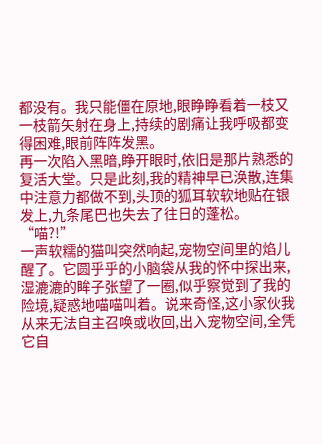都没有。我只能僵在原地,眼睁睁看着一枝又一枝箭矢射在身上,持续的剧痛让我呼吸都变得困难,眼前阵阵发黑。
再一次陷入黑暗,睁开眼时,依旧是那片熟悉的复活大堂。只是此刻,我的精神早已涣散,连集中注意力都做不到,头顶的狐耳软软地贴在银发上,九条尾巴也失去了往日的蓬松。
“喵?!”
一声软糯的猫叫突然响起,宠物空间里的焰儿醒了。它圆乎乎的小脑袋从我的怀中探出来,湿漉漉的眸子张望了一圈,似乎察觉到了我的险境,疑惑地喵喵叫着。说来奇怪,这小家伙我从来无法自主召唤或收回,出入宠物空间,全凭它自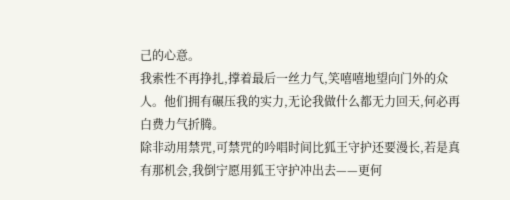己的心意。
我索性不再挣扎,撑着最后一丝力气,笑嘻嘻地望向门外的众人。他们拥有碾压我的实力,无论我做什么都无力回天,何必再白费力气折腾。
除非动用禁咒,可禁咒的吟唱时间比狐王守护还要漫长,若是真有那机会,我倒宁愿用狐王守护冲出去——更何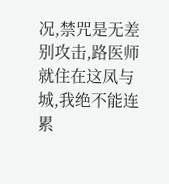况,禁咒是无差别攻击,路医师就住在这凤与城,我绝不能连累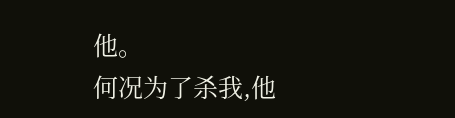他。
何况为了杀我,他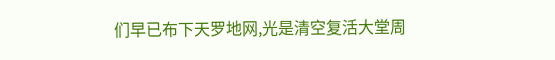们早已布下天罗地网,光是清空复活大堂周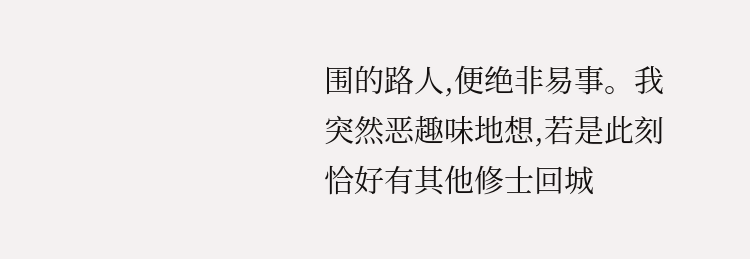围的路人,便绝非易事。我突然恶趣味地想,若是此刻恰好有其他修士回城